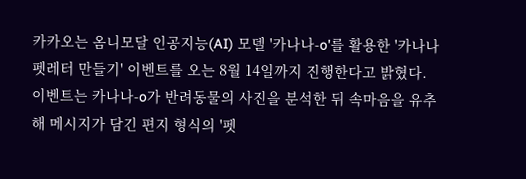카카오는 옴니모달 인공지능(AI) 모델 '카나나-o'를 활용한 '카나나 펫레터 만들기' 이벤트를 오는 8월 14일까지 진행한다고 밝혔다.
이벤트는 카나나-o가 반려동물의 사진을 분석한 뒤 속마음을 유추해 메시지가 담긴 편지 형식의 '펫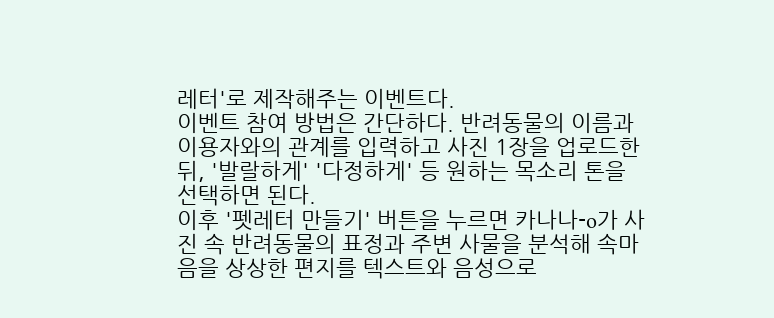레터'로 제작해주는 이벤트다.
이벤트 참여 방법은 간단하다. 반려동물의 이름과 이용자와의 관계를 입력하고 사진 1장을 업로드한 뒤, '발랄하게' '다정하게' 등 원하는 목소리 톤을 선택하면 된다.
이후 '펫레터 만들기' 버튼을 누르면 카나나-o가 사진 속 반려동물의 표정과 주변 사물을 분석해 속마음을 상상한 편지를 텍스트와 음성으로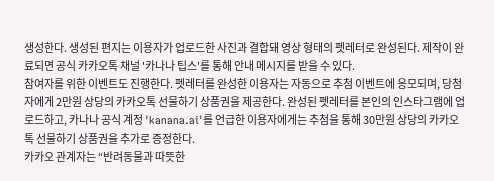생성한다. 생성된 편지는 이용자가 업로드한 사진과 결합돼 영상 형태의 펫레터로 완성된다. 제작이 완료되면 공식 카카오톡 채널 '카나나 팁스'를 통해 안내 메시지를 받을 수 있다.
참여자를 위한 이벤트도 진행한다. 펫레터를 완성한 이용자는 자동으로 추첨 이벤트에 응모되며, 당첨자에게 2만원 상당의 카카오톡 선물하기 상품권을 제공한다. 완성된 펫레터를 본인의 인스타그램에 업로드하고, 카나나 공식 계정 'kanana.ai'를 언급한 이용자에게는 추첨을 통해 30만원 상당의 카카오톡 선물하기 상품권을 추가로 증정한다.
카카오 관계자는 “반려동물과 따뜻한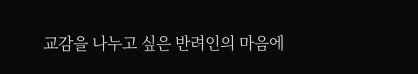교감을 나누고 싶은 반려인의 마음에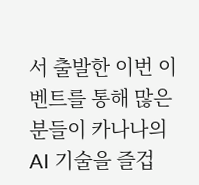서 출발한 이번 이벤트를 통해 많은 분들이 카나나의 AI 기술을 즐겁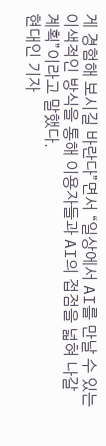게 경험해 보시길 바란다”면서 “일상에서 AI를 만날 수 있는 이색적인 방식을 통해 이용자들과 AI의 접점을 넓혀 나갈 계획”이라고 말했다.
현대인 기자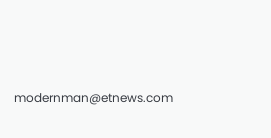modernman@etnews.com